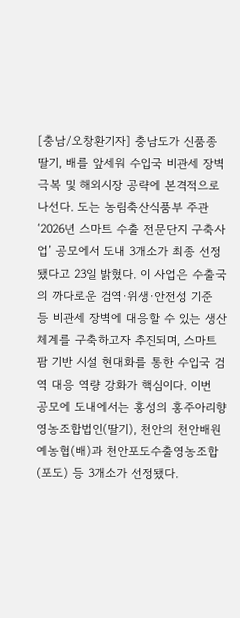[충남/오창환기자] 충남도가 신품종 딸기, 배를 앞세워 수입국 비관세 장벽 극복 및 해외시장 공략에 본격적으로 나선다. 도는 농림축산식품부 주관 ‘2026년 스마트 수출 전문단지 구축사업’ 공모에서 도내 3개소가 최종 선정됐다고 23일 밝혔다. 이 사업은 수출국의 까다로운 검역·위생·안전성 기준 등 비관세 장벽에 대응할 수 있는 생산 체계를 구축하고자 추진되며, 스마트팜 기반 시설 현대화를 통한 수입국 검역 대응 역량 강화가 핵심이다. 이번 공모에 도내에서는 홍성의 홍주아리향영농조합법인(딸기), 천안의 천안배원예농협(배)과 천안포도수출영농조합(포도) 등 3개소가 선정됐다.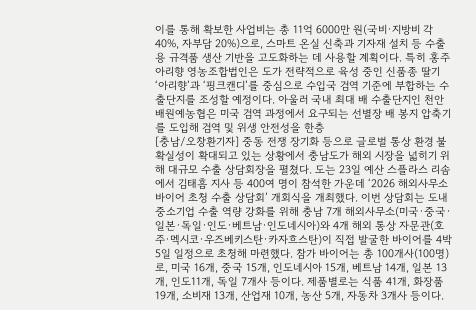이를 통해 확보한 사업비는 총 11억 6000만 원(국비·지방비 각 40%, 자부담 20%)으로, 스마트 온실 신축과 기자재 설치 등 수출용 규격품 생산 기반을 고도화하는 데 사용할 계획이다. 특히 홍주아리향 영농조합법인은 도가 전략적으로 육성 중인 신품종 딸기 ‘아리향’과 ‘핑크캔디’를 중심으로 수입국 검역 기준에 부합하는 수출단지를 조성할 예정이다. 아울러 국내 최대 배 수출단지인 천안배원예농협은 미국 검역 과정에서 요구되는 선별장 배 봉지 압축기를 도입해 검역 및 위생 안전성을 한층
[충남/오창환기자] 중동 전쟁 장기화 등으로 글로벌 통상 환경 불확실성이 확대되고 있는 상황에서 충남도가 해외 시장을 넓히기 위해 대규모 수출 상담회장을 펼쳤다. 도는 23일 예산 스플라스 리솜에서 김태흠 지사 등 400여 명이 참석한 가운데 ‘2026 해외사무소 바이어 초청 수출 상담회’ 개회식을 개최했다. 이번 상담회는 도내 중소기업 수출 역량 강화를 위해 충남 7개 해외사무소(미국·중국·일본·독일·인도·베트남·인도네시아)와 4개 해외 통상 자문관(호주·멕시코·우즈베키스탄·카자흐스탄)이 직접 발굴한 바이어를 4박 5일 일정으로 초청해 마련했다. 참가 바이어는 총 100개사(100명)로, 미국 16개, 중국 15개, 인도네시아 15개, 베트남 14개, 일본 13개, 인도11개, 독일 7개사 등이다. 제품별로는 식품 41개, 화장품 19개, 소비재 13개, 산업재 10개, 농산 5개, 자동차 3개사 등이다.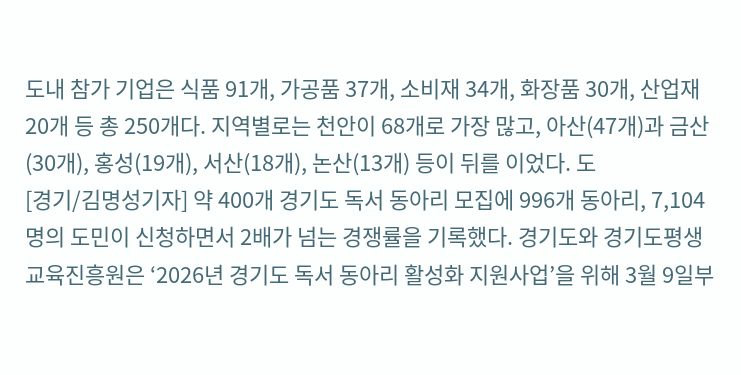도내 참가 기업은 식품 91개, 가공품 37개, 소비재 34개, 화장품 30개, 산업재 20개 등 총 250개다. 지역별로는 천안이 68개로 가장 많고, 아산(47개)과 금산(30개), 홍성(19개), 서산(18개), 논산(13개) 등이 뒤를 이었다. 도
[경기/김명성기자] 약 400개 경기도 독서 동아리 모집에 996개 동아리, 7,104명의 도민이 신청하면서 2배가 넘는 경쟁률을 기록했다. 경기도와 경기도평생교육진흥원은 ‘2026년 경기도 독서 동아리 활성화 지원사업’을 위해 3월 9일부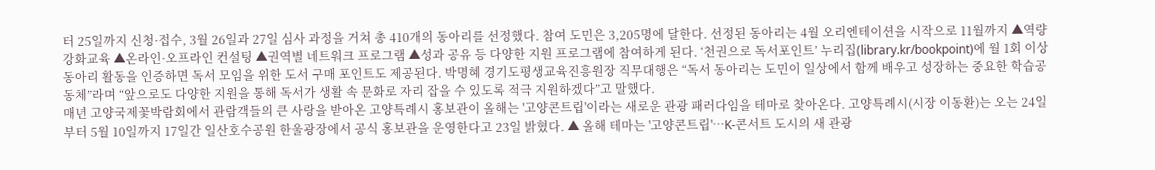터 25일까지 신청·접수, 3월 26일과 27일 심사 과정을 거쳐 총 410개의 동아리를 선정했다. 참여 도민은 3,205명에 달한다. 선정된 동아리는 4월 오리엔테이션을 시작으로 11월까지 ▲역량강화교육 ▲온라인·오프라인 컨설팅 ▲권역별 네트워크 프로그램 ▲성과 공유 등 다양한 지원 프로그램에 참여하게 된다. ‘천권으로 독서포인트’ 누리집(library.kr/bookpoint)에 월 1회 이상 동아리 활동을 인증하면 독서 모임을 위한 도서 구매 포인트도 제공된다. 박명혜 경기도평생교육진흥원장 직무대행은 “독서 동아리는 도민이 일상에서 함께 배우고 성장하는 중요한 학습공동체”라며 “앞으로도 다양한 지원을 통해 독서가 생활 속 문화로 자리 잡을 수 있도록 적극 지원하겠다”고 말했다.
매년 고양국제꽃박람회에서 관람객들의 큰 사랑을 받아온 고양특례시 홍보관이 올해는 '고양콘트립'이라는 새로운 관광 패러다임을 테마로 찾아온다. 고양특례시(시장 이동환)는 오는 24일부터 5월 10일까지 17일간 일산호수공원 한울광장에서 공식 홍보관을 운영한다고 23일 밝혔다. ▲ 올해 테마는 '고양콘트립'…K-콘서트 도시의 새 관광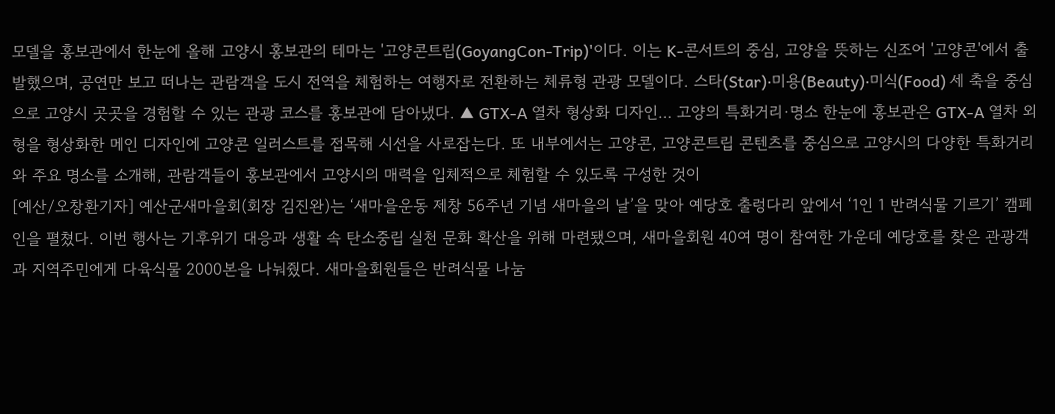모델을 홍보관에서 한눈에 올해 고양시 홍보관의 테마는 '고양콘트립(GoyangCon-Trip)'이다. 이는 K-콘서트의 중심, 고양을 뜻하는 신조어 '고양콘'에서 출발했으며, 공연만 보고 떠나는 관람객을 도시 전역을 체험하는 여행자로 전환하는 체류형 관광 모델이다. 스타(Star)·미용(Beauty)·미식(Food) 세 축을 중심으로 고양시 곳곳을 경험할 수 있는 관광 코스를 홍보관에 담아냈다. ▲ GTX-A 열차 형상화 디자인… 고양의 특화거리·명소 한눈에 홍보관은 GTX-A 열차 외형을 형상화한 메인 디자인에 고양콘 일러스트를 접목해 시선을 사로잡는다. 또 내부에서는 고양콘, 고양콘트립 콘텐츠를 중심으로 고양시의 다양한 특화거리와 주요 명소를 소개해, 관람객들이 홍보관에서 고양시의 매력을 입체적으로 체험할 수 있도록 구성한 것이
[예산/오창환기자] 예산군새마을회(회장 김진완)는 ‘새마을운동 제창 56주년 기념 새마을의 날’을 맞아 예당호 출렁다리 앞에서 ‘1인 1 반려식물 기르기’ 캠페인을 펼쳤다. 이번 행사는 기후위기 대응과 생활 속 탄소중립 실천 문화 확산을 위해 마련됐으며, 새마을회원 40여 명이 참여한 가운데 예당호를 찾은 관광객과 지역주민에게 다육식물 2000본을 나눠줬다. 새마을회원들은 반려식물 나눔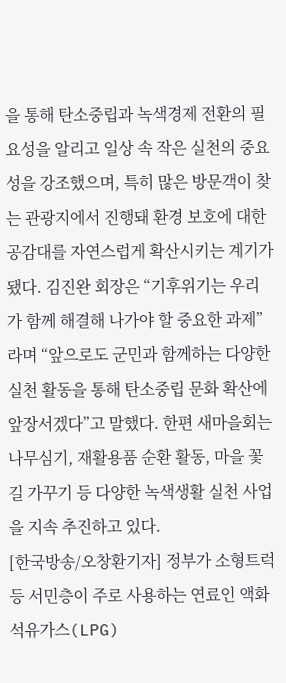을 통해 탄소중립과 녹색경제 전환의 필요성을 알리고 일상 속 작은 실천의 중요성을 강조했으며, 특히 많은 방문객이 찾는 관광지에서 진행돼 환경 보호에 대한 공감대를 자연스럽게 확산시키는 계기가 됐다. 김진완 회장은 “기후위기는 우리가 함께 해결해 나가야 할 중요한 과제”라며 “앞으로도 군민과 함께하는 다양한 실천 활동을 통해 탄소중립 문화 확산에 앞장서겠다”고 말했다. 한편 새마을회는 나무심기, 재활용품 순환 활동, 마을 꽃길 가꾸기 등 다양한 녹색생활 실천 사업을 지속 추진하고 있다.
[한국방송/오창환기자] 정부가 소형트럭 등 서민층이 주로 사용하는 연료인 액화석유가스(LPG)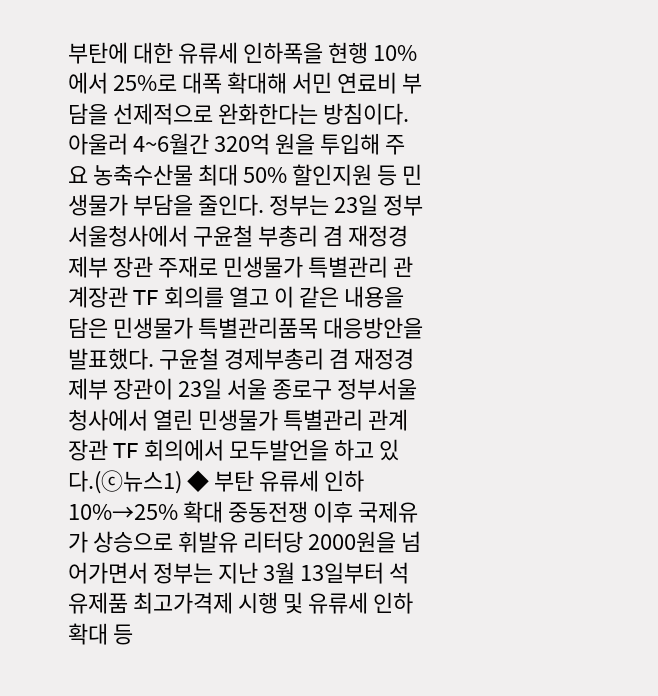부탄에 대한 유류세 인하폭을 현행 10%에서 25%로 대폭 확대해 서민 연료비 부담을 선제적으로 완화한다는 방침이다. 아울러 4~6월간 320억 원을 투입해 주요 농축수산물 최대 50% 할인지원 등 민생물가 부담을 줄인다. 정부는 23일 정부서울청사에서 구윤철 부총리 겸 재정경제부 장관 주재로 민생물가 특별관리 관계장관 TF 회의를 열고 이 같은 내용을 담은 민생물가 특별관리품목 대응방안을 발표했다. 구윤철 경제부총리 겸 재정경제부 장관이 23일 서울 종로구 정부서울청사에서 열린 민생물가 특별관리 관계장관 TF 회의에서 모두발언을 하고 있다.(ⓒ뉴스1) ◆ 부탄 유류세 인하 10%→25% 확대 중동전쟁 이후 국제유가 상승으로 휘발유 리터당 2000원을 넘어가면서 정부는 지난 3월 13일부터 석유제품 최고가격제 시행 및 유류세 인하 확대 등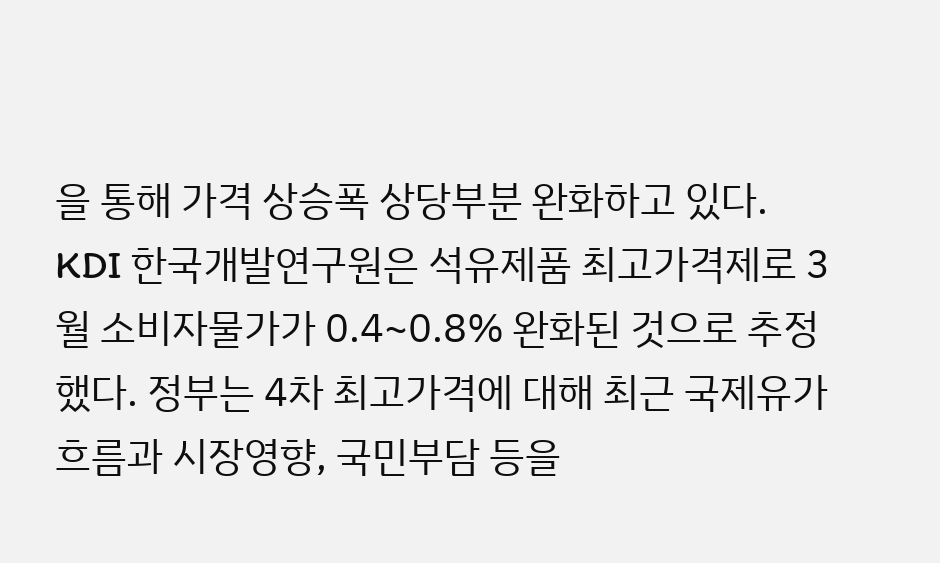을 통해 가격 상승폭 상당부분 완화하고 있다. KDI 한국개발연구원은 석유제품 최고가격제로 3월 소비자물가가 0.4~0.8% 완화된 것으로 추정했다. 정부는 4차 최고가격에 대해 최근 국제유가 흐름과 시장영향, 국민부담 등을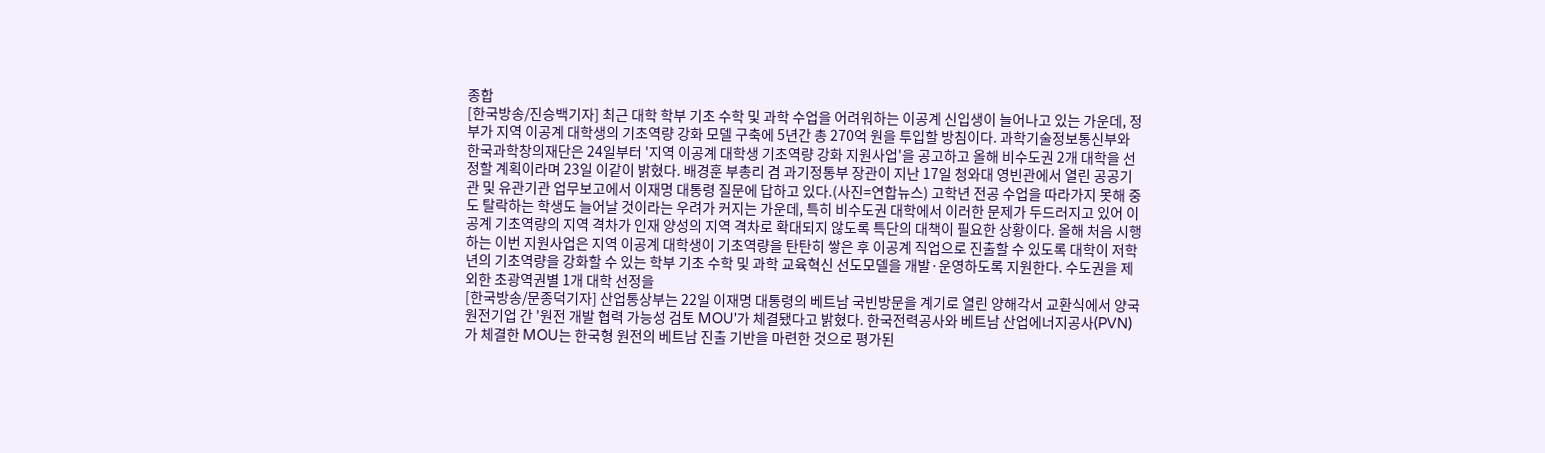종합
[한국방송/진승백기자] 최근 대학 학부 기초 수학 및 과학 수업을 어려워하는 이공계 신입생이 늘어나고 있는 가운데, 정부가 지역 이공계 대학생의 기초역량 강화 모델 구축에 5년간 총 270억 원을 투입할 방침이다. 과학기술정보통신부와 한국과학창의재단은 24일부터 '지역 이공계 대학생 기초역량 강화 지원사업'을 공고하고 올해 비수도권 2개 대학을 선정할 계획이라며 23일 이같이 밝혔다. 배경훈 부총리 겸 과기정통부 장관이 지난 17일 청와대 영빈관에서 열린 공공기관 및 유관기관 업무보고에서 이재명 대통령 질문에 답하고 있다.(사진=연합뉴스) 고학년 전공 수업을 따라가지 못해 중도 탈락하는 학생도 늘어날 것이라는 우려가 커지는 가운데, 특히 비수도권 대학에서 이러한 문제가 두드러지고 있어 이공계 기초역량의 지역 격차가 인재 양성의 지역 격차로 확대되지 않도록 특단의 대책이 필요한 상황이다. 올해 처음 시행하는 이번 지원사업은 지역 이공계 대학생이 기초역량을 탄탄히 쌓은 후 이공계 직업으로 진출할 수 있도록 대학이 저학년의 기초역량을 강화할 수 있는 학부 기초 수학 및 과학 교육혁신 선도모델을 개발·운영하도록 지원한다. 수도권을 제외한 초광역권별 1개 대학 선정을
[한국방송/문종덕기자] 산업통상부는 22일 이재명 대통령의 베트남 국빈방문을 계기로 열린 양해각서 교환식에서 양국 원전기업 간 '원전 개발 협력 가능성 검토 MOU'가 체결됐다고 밝혔다. 한국전력공사와 베트남 산업에너지공사(PVN)가 체결한 MOU는 한국형 원전의 베트남 진출 기반을 마련한 것으로 평가된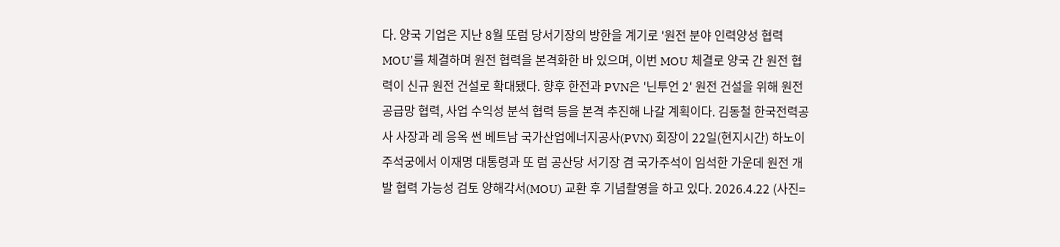다. 양국 기업은 지난 8월 또럼 당서기장의 방한을 계기로 '원전 분야 인력양성 협력 MOU'를 체결하며 원전 협력을 본격화한 바 있으며, 이번 MOU 체결로 양국 간 원전 협력이 신규 원전 건설로 확대됐다. 향후 한전과 PVN은 '닌투언 2' 원전 건설을 위해 원전 공급망 협력, 사업 수익성 분석 협력 등을 본격 추진해 나갈 계획이다. 김동철 한국전력공사 사장과 레 응옥 썬 베트남 국가산업에너지공사(PVN) 회장이 22일(현지시간) 하노이 주석궁에서 이재명 대통령과 또 럼 공산당 서기장 겸 국가주석이 임석한 가운데 원전 개발 협력 가능성 검토 양해각서(MOU) 교환 후 기념촬영을 하고 있다. 2026.4.22 (사진=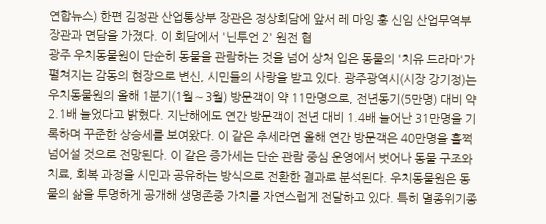연합뉴스) 한편 김정관 산업통상부 장관은 정상회담에 앞서 레 마잉 훙 신임 산업무역부 장관과 면담을 가졌다. 이 회담에서 '닌투언 2' 원전 협
광주 우치동물원이 단순히 동물을 관람하는 것을 넘어 상처 입은 동물의 '치유 드라마'가 펼쳐지는 감동의 현장으로 변신, 시민들의 사랑을 받고 있다. 광주광역시(시장 강기정)는 우치동물원의 올해 1분기(1월∼3월) 방문객이 약 11만명으로, 전년동기(5만명) 대비 약 2.1배 늘었다고 밝혔다. 지난해에도 연간 방문객이 전년 대비 1.4배 늘어난 31만명을 기록하며 꾸준한 상승세를 보여왔다. 이 같은 추세라면 올해 연간 방문객은 40만명을 훌쩍 넘어설 것으로 전망된다. 이 같은 증가세는 단순 관람 중심 운영에서 벗어나 동물 구조와 치료, 회복 과정을 시민과 공유하는 방식으로 전환한 결과로 분석된다. 우치동물원은 동물의 삶을 투명하게 공개해 생명존중 가치를 자연스럽게 전달하고 있다. 특히 멸종위기종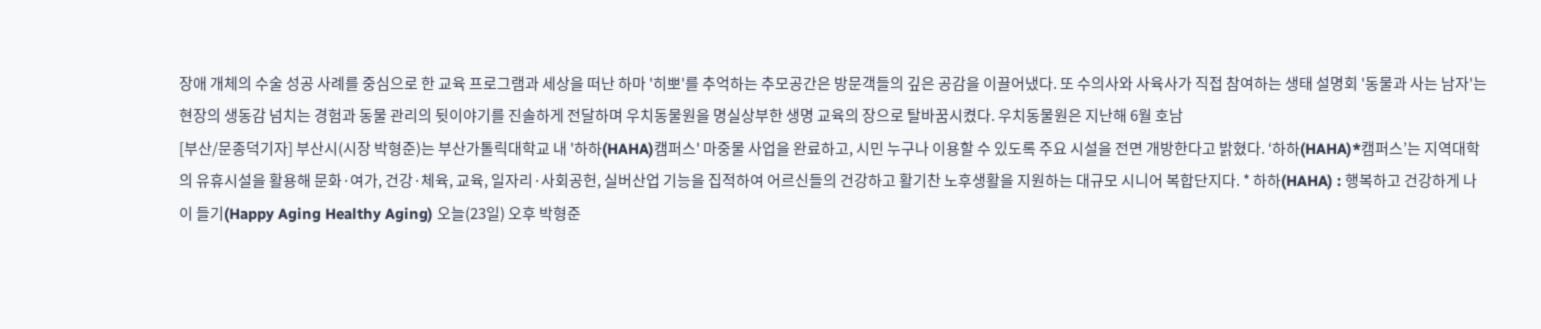장애 개체의 수술 성공 사례를 중심으로 한 교육 프로그램과 세상을 떠난 하마 '히뽀'를 추억하는 추모공간은 방문객들의 깊은 공감을 이끌어냈다. 또 수의사와 사육사가 직접 참여하는 생태 설명회 '동물과 사는 남자'는 현장의 생동감 넘치는 경험과 동물 관리의 뒷이야기를 진솔하게 전달하며 우치동물원을 명실상부한 생명 교육의 장으로 탈바꿈시켰다. 우치동물원은 지난해 6월 호남
[부산/문종덕기자] 부산시(시장 박형준)는 부산가톨릭대학교 내 '하하(HAHA)캠퍼스' 마중물 사업을 완료하고, 시민 누구나 이용할 수 있도록 주요 시설을 전면 개방한다고 밝혔다. ‘하하(HAHA)*캠퍼스’는 지역대학의 유휴시설을 활용해 문화·여가, 건강·체육, 교육, 일자리·사회공헌, 실버산업 기능을 집적하여 어르신들의 건강하고 활기찬 노후생활을 지원하는 대규모 시니어 복합단지다. * 하하(HAHA) : 행복하고 건강하게 나이 들기(Happy Aging Healthy Aging) 오늘(23일) 오후 박형준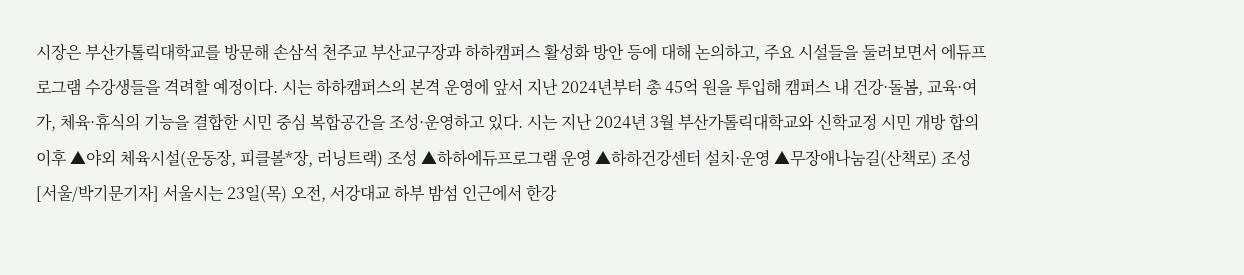시장은 부산가톨릭대학교를 방문해 손삼석 천주교 부산교구장과 하하캠퍼스 활성화 방안 등에 대해 논의하고, 주요 시설들을 둘러보면서 에듀프로그램 수강생들을 격려할 예정이다. 시는 하하캠퍼스의 본격 운영에 앞서 지난 2024년부터 총 45억 원을 투입해 캠퍼스 내 건강·돌봄, 교육·여가, 체육·휴식의 기능을 결합한 시민 중심 복합공간을 조성·운영하고 있다. 시는 지난 2024년 3월 부산가톨릭대학교와 신학교정 시민 개방 합의 이후 ▲야외 체육시설(운동장, 피클볼*장, 러닝트랙) 조성 ▲하하에듀프로그램 운영 ▲하하건강센터 설치·운영 ▲무장애나눔길(산책로) 조성
[서울/박기문기자] 서울시는 23일(목) 오전, 서강대교 하부 밤섬 인근에서 한강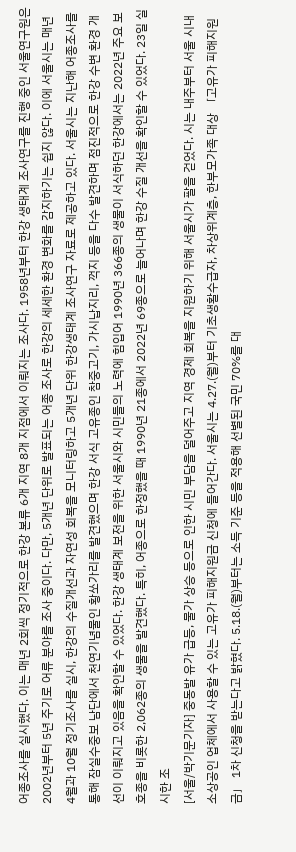어종조사를 실시했다. 이는 매년 2회씩 정기적으로 한강 본류 6개 지역 8개 지점에서 이뤄지는 조사다. 1958년부터 한강 생태계 조사연구를 진행 중인 서울연구원은 2002년부터 5년 주기로 어류 분야를 조사 중이다. 다만, 5개년 단위로 발표되는 어종 조사로 한강의 세세한 환경 변화를 감지하기는 쉽지 않다. 이에 서울시는 매년 4월과 10월 정기조사를 실시, 한강의 수질개선과 자연성 회복을 모니터링하고 5개년 단위 한강생태계 조사연구 자료로 제공하고 있다. 서울시는 지난해 어종조사를 통해 잠실수중보 남단에서 천연기념물인 황쏘가리를 발견했으며 한강 서식 고유종인 참중고기, 가시납지리, 꺽지 등을 다수 발견하며 점진적으로 한강 수변 환경 개선이 이뤄지고 있음을 확인할 수 있었다. 한강 생태계 보전을 위한 서울시와 시민들의 노력에 힘입어 1990년 366종의 생물이 서식하던 한강에서는 2022년 주요 보호종을 비롯한 2,062종의 생물을 발견했다. 특히, 어종으로 한정했을 때 1990년 21종에서 2022년 69종으로 늘어나며 한강 수질 개선을 확인할 수 있었다. 23일 실시한 조
[서울/박기문기자] 중동발 유가 급등, 물가 상승 등으로 인한 시민 부담을 덜어주고 지역 경제 회복을 지원하기 위해 서울시가 팔을 걷었다. 시는 내주부터 서울 시내 소상공인 업체에서 사용할 수 있는 고유가 피해지원금 신청에 들어간다. 서울시는 4.27.(월)부터 기초생활수급자, 차상위계층, 한부모가족 대상 「고유가 피해지원금」 1차 신청을 받는다고 밝혔다. 5.18.(월)부터는 소득 기준 등을 적용해 선별된 국민 70%를 대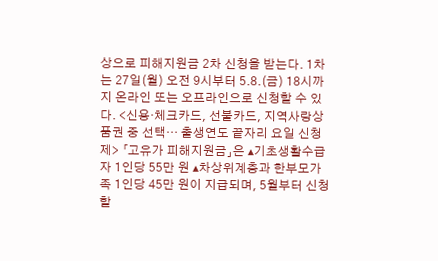상으로 피해지원금 2차 신청을 받는다. 1차는 27일(월) 오전 9시부터 5.8.(금) 18시까지 온라인 또는 오프라인으로 신청할 수 있다. <신용‧체크카드, 선불카드, 지역사랑상품권 중 선택… 출생연도 끝자리 요일 신청제> 「고유가 피해지원금」은 ▴기초생활수급자 1인당 55만 원 ▴차상위계층과 한부모가족 1인당 45만 원이 지급되며, 5월부터 신청할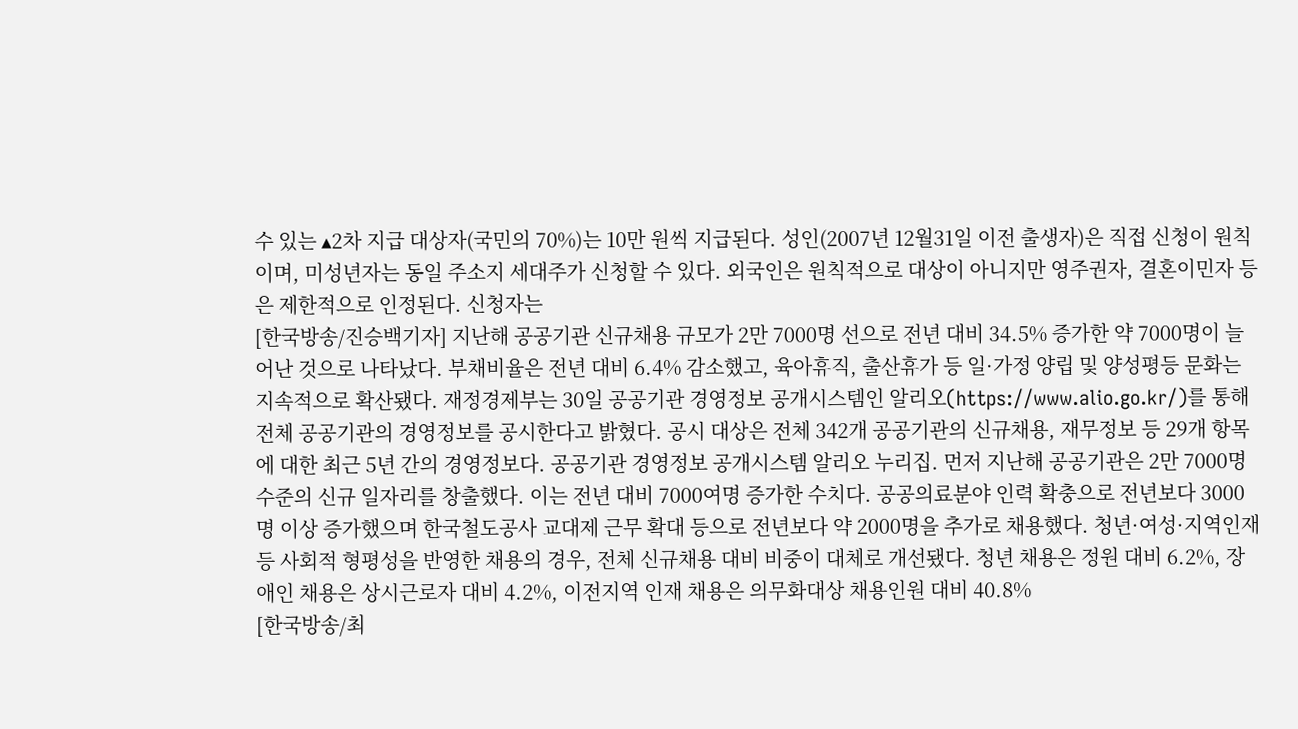수 있는 ▴2차 지급 대상자(국민의 70%)는 10만 원씩 지급된다. 성인(2007년 12월31일 이전 출생자)은 직접 신청이 원칙이며, 미성년자는 동일 주소지 세대주가 신청할 수 있다. 외국인은 원칙적으로 대상이 아니지만 영주권자, 결혼이민자 등은 제한적으로 인정된다. 신청자는
[한국방송/진승백기자] 지난해 공공기관 신규채용 규모가 2만 7000명 선으로 전년 대비 34.5% 증가한 약 7000명이 늘어난 것으로 나타났다. 부채비율은 전년 대비 6.4% 감소했고, 육아휴직, 출산휴가 등 일·가정 양립 및 양성평등 문화는 지속적으로 확산됐다. 재정경제부는 30일 공공기관 경영정보 공개시스템인 알리오(https://www.alio.go.kr/)를 통해 전체 공공기관의 경영정보를 공시한다고 밝혔다. 공시 대상은 전체 342개 공공기관의 신규채용, 재무정보 등 29개 항목에 대한 최근 5년 간의 경영정보다. 공공기관 경영정보 공개시스템 알리오 누리집. 먼저 지난해 공공기관은 2만 7000명 수준의 신규 일자리를 창출했다. 이는 전년 대비 7000여명 증가한 수치다. 공공의료분야 인력 확충으로 전년보다 3000명 이상 증가했으며 한국철도공사 교대제 근무 확대 등으로 전년보다 약 2000명을 추가로 채용했다. 청년·여성·지역인재 등 사회적 형평성을 반영한 채용의 경우, 전체 신규채용 대비 비중이 대체로 개선됐다. 청년 채용은 정원 대비 6.2%, 장애인 채용은 상시근로자 대비 4.2%, 이전지역 인재 채용은 의무화대상 채용인원 대비 40.8%
[한국방송/최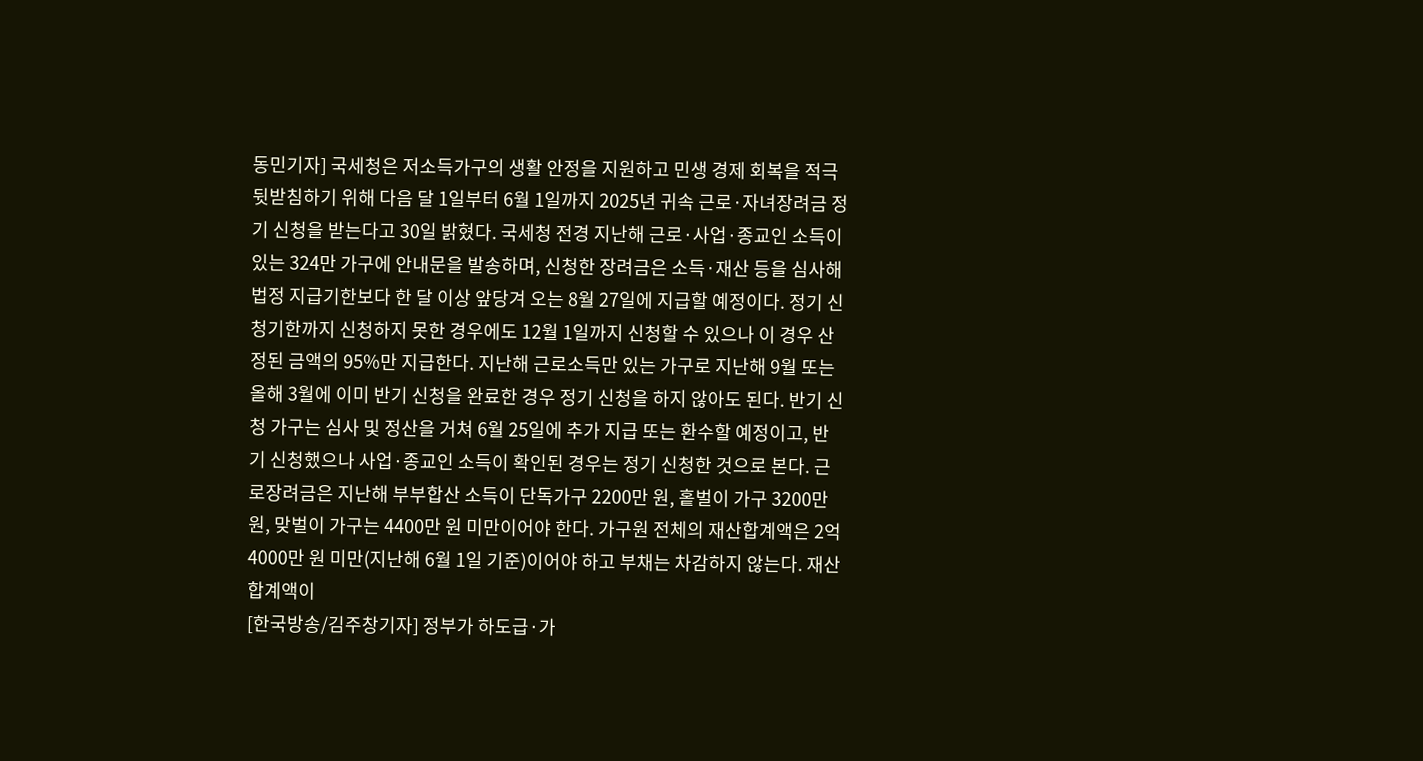동민기자] 국세청은 저소득가구의 생활 안정을 지원하고 민생 경제 회복을 적극 뒷받침하기 위해 다음 달 1일부터 6월 1일까지 2025년 귀속 근로·자녀장려금 정기 신청을 받는다고 30일 밝혔다. 국세청 전경 지난해 근로·사업·종교인 소득이 있는 324만 가구에 안내문을 발송하며, 신청한 장려금은 소득·재산 등을 심사해 법정 지급기한보다 한 달 이상 앞당겨 오는 8월 27일에 지급할 예정이다. 정기 신청기한까지 신청하지 못한 경우에도 12월 1일까지 신청할 수 있으나 이 경우 산정된 금액의 95%만 지급한다. 지난해 근로소득만 있는 가구로 지난해 9월 또는 올해 3월에 이미 반기 신청을 완료한 경우 정기 신청을 하지 않아도 된다. 반기 신청 가구는 심사 및 정산을 거쳐 6월 25일에 추가 지급 또는 환수할 예정이고, 반기 신청했으나 사업·종교인 소득이 확인된 경우는 정기 신청한 것으로 본다. 근로장려금은 지난해 부부합산 소득이 단독가구 2200만 원, 홑벌이 가구 3200만 원, 맞벌이 가구는 4400만 원 미만이어야 한다. 가구원 전체의 재산합계액은 2억 4000만 원 미만(지난해 6월 1일 기준)이어야 하고 부채는 차감하지 않는다. 재산합계액이
[한국방송/김주창기자] 정부가 하도급·가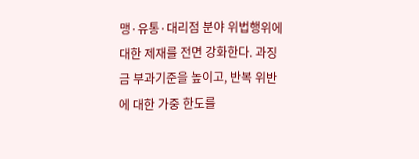맹·유통·대리점 분야 위법행위에 대한 제재를 전면 강화한다. 과징금 부과기준을 높이고, 반복 위반에 대한 가중 한도를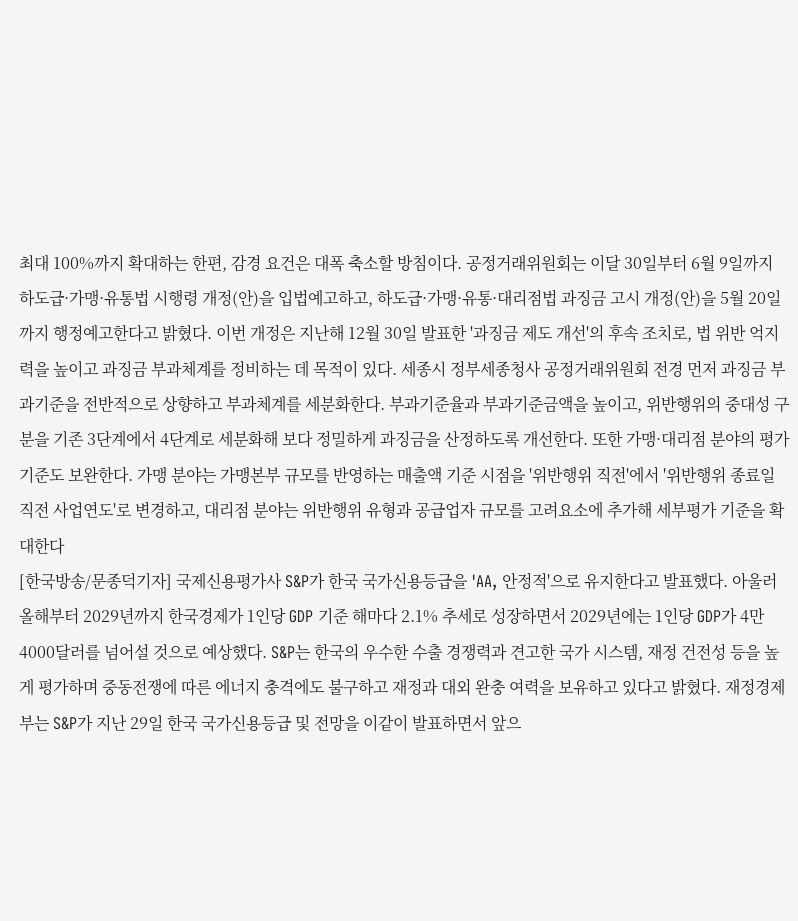최대 100%까지 확대하는 한편, 감경 요건은 대폭 축소할 방침이다. 공정거래위원회는 이달 30일부터 6월 9일까지 하도급·가맹·유통법 시행령 개정(안)을 입법예고하고, 하도급·가맹·유통·대리점법 과징금 고시 개정(안)을 5월 20일까지 행정예고한다고 밝혔다. 이번 개정은 지난해 12월 30일 발표한 '과징금 제도 개선'의 후속 조치로, 법 위반 억지력을 높이고 과징금 부과체계를 정비하는 데 목적이 있다. 세종시 정부세종청사 공정거래위원회 전경 먼저 과징금 부과기준을 전반적으로 상향하고 부과체계를 세분화한다. 부과기준율과 부과기준금액을 높이고, 위반행위의 중대성 구분을 기존 3단계에서 4단계로 세분화해 보다 정밀하게 과징금을 산정하도록 개선한다. 또한 가맹·대리점 분야의 평가 기준도 보완한다. 가맹 분야는 가맹본부 규모를 반영하는 매출액 기준 시점을 '위반행위 직전'에서 '위반행위 종료일 직전 사업연도'로 변경하고, 대리점 분야는 위반행위 유형과 공급업자 규모를 고려요소에 추가해 세부평가 기준을 확대한다
[한국방송/문종덕기자] 국제신용평가사 S&P가 한국 국가신용등급을 'AA, 안정적'으로 유지한다고 발표했다. 아울러 올해부터 2029년까지 한국경제가 1인당 GDP 기준 해마다 2.1% 추세로 성장하면서 2029년에는 1인당 GDP가 4만 4000달러를 넘어설 것으로 예상했다. S&P는 한국의 우수한 수출 경쟁력과 견고한 국가 시스템, 재정 건전성 등을 높게 평가하며 중동전쟁에 따른 에너지 충격에도 불구하고 재정과 대외 완충 여력을 보유하고 있다고 밝혔다. 재정경제부는 S&P가 지난 29일 한국 국가신용등급 및 전망을 이같이 발표하면서 앞으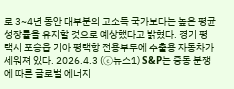로 3~4년 동안 대부분의 고소득 국가보다는 높은 평균 성장률을 유지할 것으로 예상했다고 밝혔다. 경기 평택시 포승읍 기아 평택항 전용부두에 수출용 자동차가 세워져 있다. 2026.4.3 (ⓒ뉴스1) S&P는 중동 분쟁에 따른 글로벌 에너지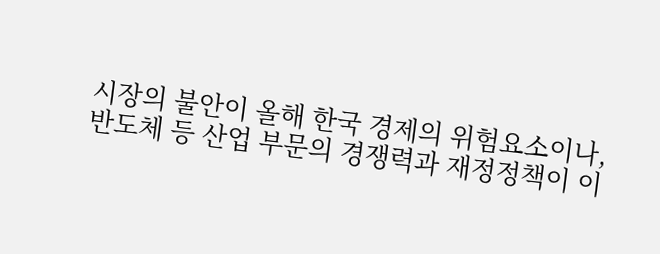시장의 불안이 올해 한국 경제의 위험요소이나, 반도체 등 산업 부문의 경쟁력과 재정정책이 이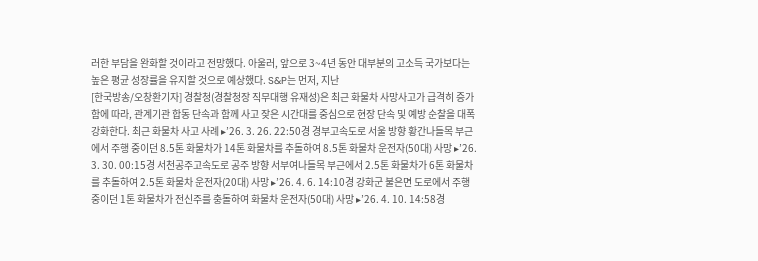러한 부담을 완화할 것이라고 전망했다. 아울러, 앞으로 3~4년 동안 대부분의 고소득 국가보다는 높은 평균 성장률을 유지할 것으로 예상했다. S&P는 먼저, 지난
[한국방송/오창환기자] 경찰청(경찰청장 직무대행 유재성)은 최근 화물차 사망사고가 급격히 증가함에 따라, 관계기관 합동 단속과 함께 사고 잦은 시간대를 중심으로 현장 단속 및 예방 순찰을 대폭 강화한다. 최근 화물차 사고 사례 ▸’26. 3. 26. 22:50경 경부고속도로 서울 방향 황간나들목 부근에서 주행 중이던 8.5톤 화물차가 14톤 화물차를 추돌하여 8.5톤 화물차 운전자(50대) 사망 ▸’26. 3. 30. 00:15경 서천공주고속도로 공주 방향 서부여나들목 부근에서 2.5톤 화물차가 6톤 화물차를 추돌하여 2.5톤 화물차 운전자(20대) 사망 ▸’26. 4. 6. 14:10경 강화군 불은면 도로에서 주행 중이던 1톤 화물차가 전신주를 충돌하여 화물차 운전자(50대) 사망 ▸’26. 4. 10. 14:58경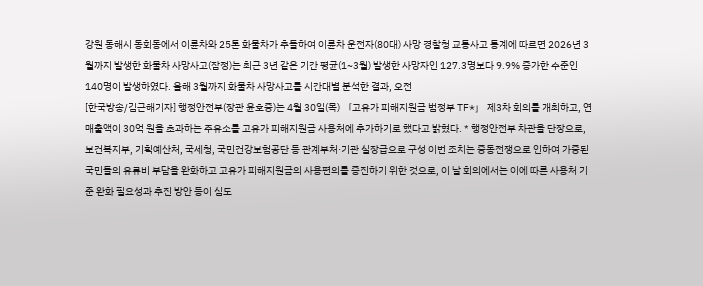강원 동해시 동회동에서 이륜차와 25톤 화물차가 추돌하여 이륜차 운전자(80대) 사망 경찰청 교통사고 통계에 따르면 2026년 3월까지 발생한 화물차 사망사고(잠정)는 최근 3년 같은 기간 평균(1~3월) 발생한 사망자인 127.3명보다 9.9% 증가한 수준인 140명이 발생하였다. 올해 3월까지 화물차 사망사고를 시간대별 분석한 결과, 오전
[한국방송/김근해기자] 행정안전부(장관 윤호중)는 4월 30일(목) 「고유가 피해지원금 범정부 TF*」 제3차 회의를 개최하고, 연 매출액이 30억 원을 초과하는 주유소를 고유가 피해지원금 사용처에 추가하기로 했다고 밝혔다. * 행정안전부 차관을 단장으로, 보건복지부, 기획예산처, 국세청, 국민건강보험공단 등 관계부처·기관 실장급으로 구성 이번 조치는 중동전쟁으로 인하여 가중된 국민들의 유류비 부담을 완화하고 고유가 피해지원금의 사용편의를 증진하기 위한 것으로, 이 날 회의에서는 이에 따른 사용처 기준 완화 필요성과 추진 방안 등이 심도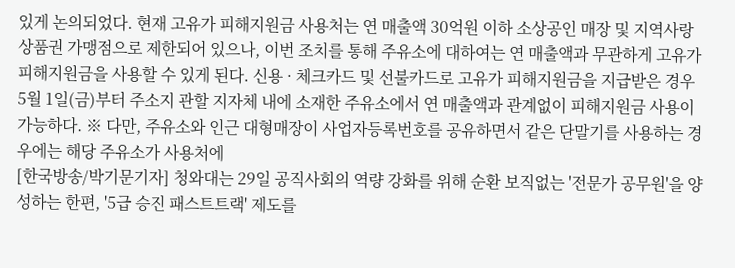있게 논의되었다. 현재 고유가 피해지원금 사용처는 연 매출액 30억원 이하 소상공인 매장 및 지역사랑상품권 가맹점으로 제한되어 있으나, 이번 조치를 통해 주유소에 대하여는 연 매출액과 무관하게 고유가 피해지원금을 사용할 수 있게 된다. 신용 · 체크카드 및 선불카드로 고유가 피해지원금을 지급받은 경우 5월 1일(금)부터 주소지 관할 지자체 내에 소재한 주유소에서 연 매출액과 관계없이 피해지원금 사용이 가능하다. ※ 다만, 주유소와 인근 대형매장이 사업자등록번호를 공유하면서 같은 단말기를 사용하는 경우에는 해당 주유소가 사용처에
[한국방송/박기문기자] 청와대는 29일 공직사회의 역량 강화를 위해 순환 보직없는 '전문가 공무원'을 양성하는 한편, '5급 승진 패스트트랙' 제도를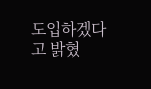도입하겠다고 밝혔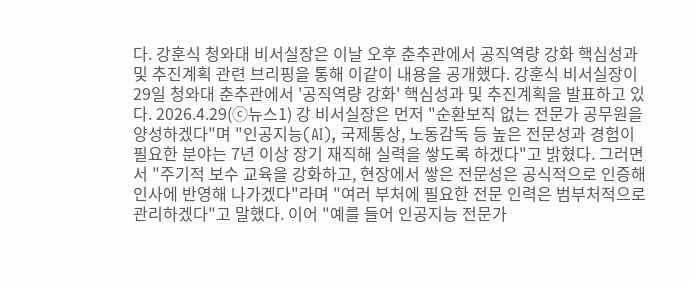다. 강훈식 청와대 비서실장은 이날 오후 춘추관에서 공직역량 강화 핵심성과 및 추진계획 관련 브리핑을 통해 이같이 내용을 공개했다. 강훈식 비서실장이 29일 청와대 춘추관에서 '공직역량 강화' 핵심성과 및 추진계획을 발표하고 있다. 2026.4.29(ⓒ뉴스1) 강 비서실장은 먼저 "순환보직 없는 전문가 공무원을 양성하겠다"며 "인공지능(AI), 국제통상, 노동감독 등 높은 전문성과 경험이 필요한 분야는 7년 이상 장기 재직해 실력을 쌓도록 하겠다"고 밝혔다. 그러면서 "주기적 보수 교육을 강화하고, 현장에서 쌓은 전문성은 공식적으로 인증해 인사에 반영해 나가겠다"라며 "여러 부처에 필요한 전문 인력은 범부처적으로 관리하겠다"고 말했다. 이어 "예를 들어 인공지능 전문가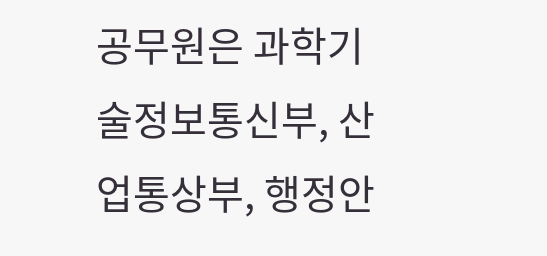공무원은 과학기술정보통신부, 산업통상부, 행정안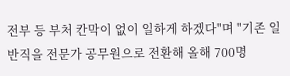전부 등 부처 칸막이 없이 일하게 하겠다"며 "기존 일반직을 전문가 공무원으로 전환해 올해 700명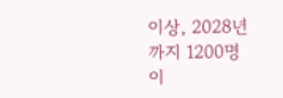이상, 2028년까지 1200명 이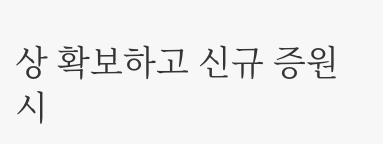상 확보하고 신규 증원 시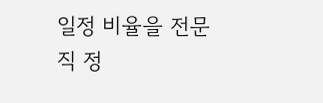일정 비율을 전문직 정